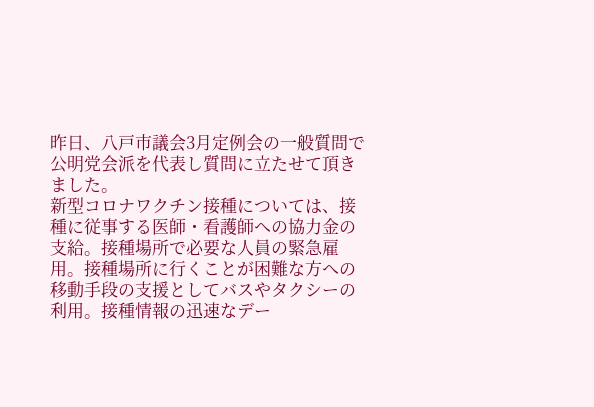昨日、八戸市議会3月定例会の一般質問で公明党会派を代表し質問に立たせて頂きました。
新型コロナワクチン接種については、接種に従事する医師・看護師への協力金の支給。接種場所で必要な人員の緊急雇用。接種場所に行くことが困難な方への移動手段の支援としてバスやタクシーの利用。接種情報の迅速なデー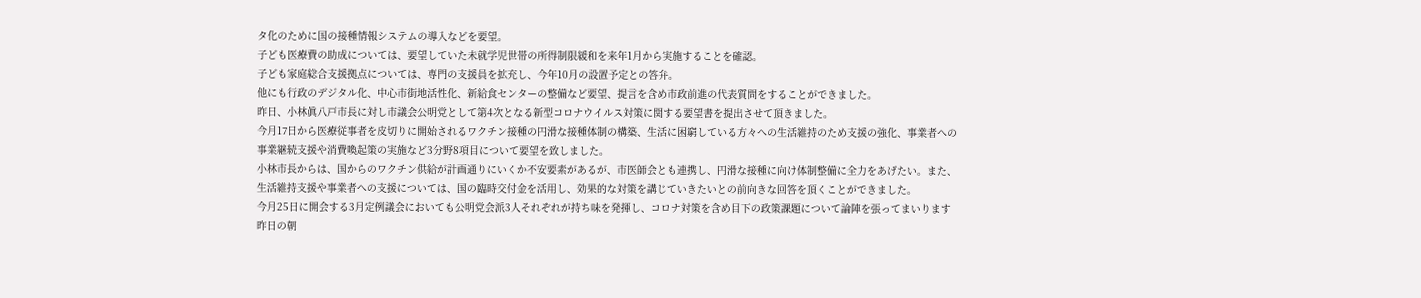タ化のために国の接種情報システムの導入などを要望。
子ども医療費の助成については、要望していた未就学児世帯の所得制限緩和を来年1月から実施することを確認。
子ども家庭総合支援拠点については、専門の支援員を拡充し、今年10月の設置予定との答弁。
他にも行政のデジタル化、中心市街地活性化、新給食センターの整備など要望、提言を含め市政前進の代表質問をすることができました。
昨日、小林眞八戸市長に対し市議会公明党として第4次となる新型コロナウイルス対策に関する要望書を提出させて頂きました。
今月17日から医療従事者を皮切りに開始されるワクチン接種の円滑な接種体制の構築、生活に困窮している方々への生活維持のため支援の強化、事業者への事業継続支援や消費喚起策の実施など3分野8項目について要望を致しました。
小林市長からは、国からのワクチン供給が計画通りにいくか不安要素があるが、市医師会とも連携し、円滑な接種に向け体制整備に全力をあげたい。また、生活維持支援や事業者への支援については、国の臨時交付金を活用し、効果的な対策を講じていきたいとの前向きな回答を頂くことができました。
今月25日に開会する3月定例議会においても公明党会派3人それぞれが持ち味を発揮し、コロナ対策を含め目下の政策課題について論陣を張ってまいります
昨日の朝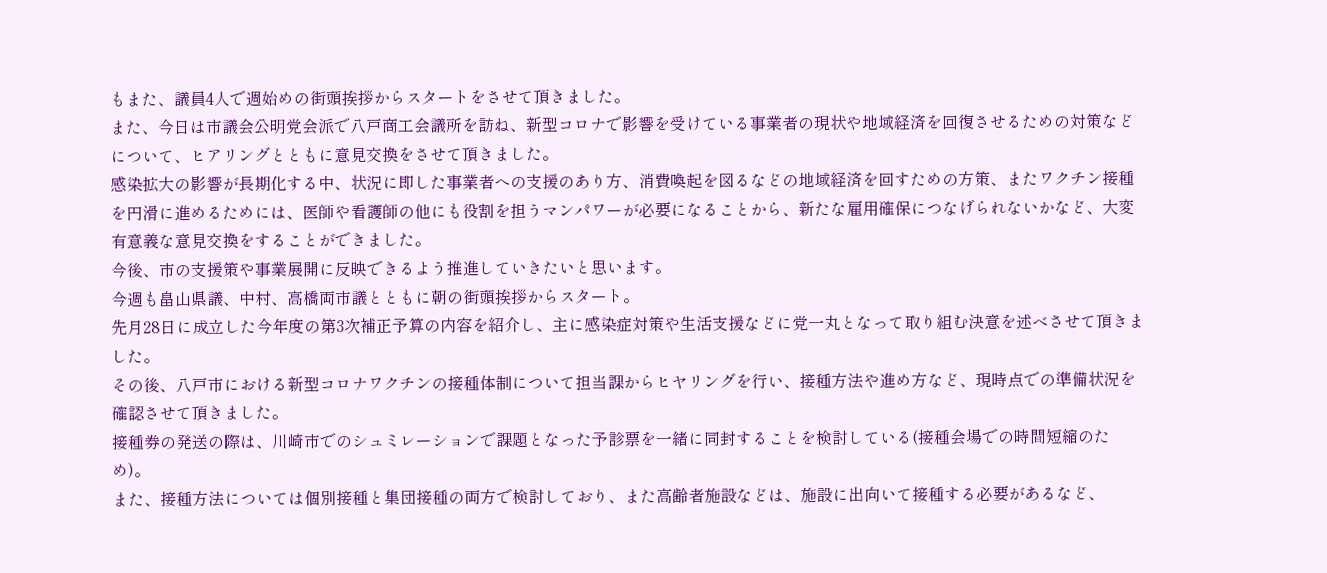もまた、議員4人で週始めの街頭挨拶からスタートをさせて頂きました。
また、今日は市議会公明党会派で八戸商工会議所を訪ね、新型コロナで影響を受けている事業者の現状や地域経済を回復させるための対策などについて、ヒアリングとともに意見交換をさせて頂きました。
感染拡大の影響が長期化する中、状況に即した事業者への支援のあり方、消費喚起を図るなどの地域経済を回すための方策、またワクチン接種を円滑に進めるためには、医師や看護師の他にも役割を担うマンパワーが必要になることから、新たな雇用確保につなげられないかなど、大変有意義な意見交換をすることができました。
今後、市の支援策や事業展開に反映できるよう推進していきたいと思います。
今週も畠山県議、中村、高橋両市議とともに朝の街頭挨拶からスタート。
先月28日に成立した今年度の第3次補正予算の内容を紹介し、主に感染症対策や生活支援などに党一丸となって取り組む決意を述べさせて頂きました。
その後、八戸市における新型コロナワクチンの接種体制について担当課からヒヤリングを行い、接種方法や進め方など、現時点での準備状況を確認させて頂きました。
接種券の発送の際は、川崎市でのシュミレーションで課題となった予診票を一緒に同封することを検討している(接種会場での時間短縮のため)。
また、接種方法については個別接種と集団接種の両方で検討しており、また高齢者施設などは、施設に出向いて接種する必要があるなど、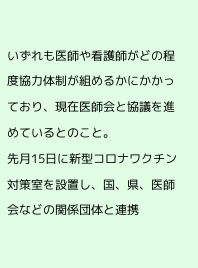いずれも医師や看護師がどの程度協力体制が組めるかにかかっており、現在医師会と協議を進めているとのこと。
先月15日に新型コロナワクチン対策室を設置し、国、県、医師会などの関係団体と連携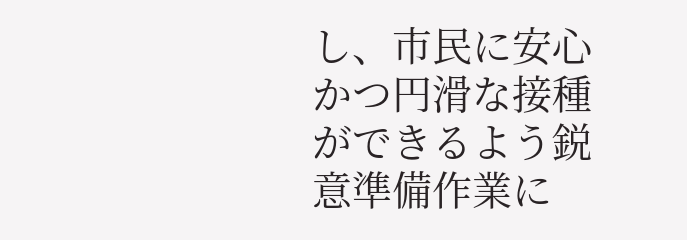し、市民に安心かつ円滑な接種ができるよう鋭意準備作業に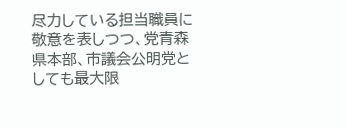尽力している担当職員に敬意を表しつつ、党青森県本部、市議会公明党としても最大限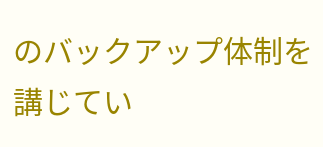のバックアップ体制を講じてい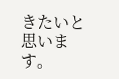きたいと思います。